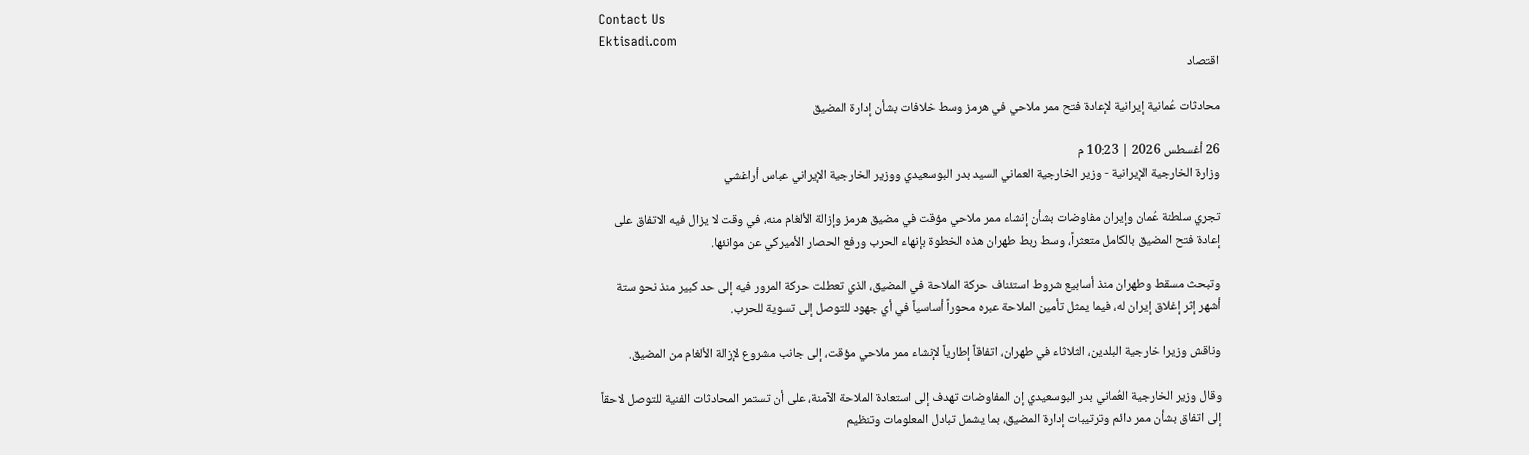Contact Us
Ektisadi.com
اقتصاد

محادثات عُمانية إيرانية لإعادة فتح ممر ملاحي في هرمز وسط خلافات بشأن إدارة المضيق

26 أغسطس 2026 | 10:23 م
وزارة الخارجية الإيرانية - وزير الخارجية العماني السيد بدر البوسعيدي ووزير الخارجية الإيراني عباس أراغشي

تجري سلطنة عُمان وإيران مفاوضات بشأن إنشاء ممر ملاحي مؤقت في مضيق هرمز وإزالة الألغام منه، في وقت لا يزال فيه الاتفاق على إعادة فتح المضيق بالكامل متعثراً، وسط ربط طهران هذه الخطوة بإنهاء الحرب ورفع الحصار الأميركي عن موانئها.

وتبحث مسقط وطهران منذ أسابيع شروط استئناف حركة الملاحة في المضيق، الذي تعطلت حركة المرور فيه إلى حد كبير منذ نحو ستة أشهر إثر إغلاق إيران له، فيما يمثل تأمين الملاحة عبره محوراً أساسياً في أي جهود للتوصل إلى تسوية للحرب.

وناقش وزيرا خارجية البلدين، الثلاثاء في طهران، اتفاقاً إطارياً لإنشاء ممر ملاحي مؤقت، إلى جانب مشروع لإزالة الألغام من المضيق.

وقال وزير الخارجية العُماني بدر البوسعيدي إن المفاوضات تهدف إلى استعادة الملاحة الآمنة، على أن تستمر المحادثات الفنية للتوصل لاحقاً إلى اتفاق بشأن ممر دائم وترتيبات إدارة المضيق، بما يشمل تبادل المعلومات وتنظيم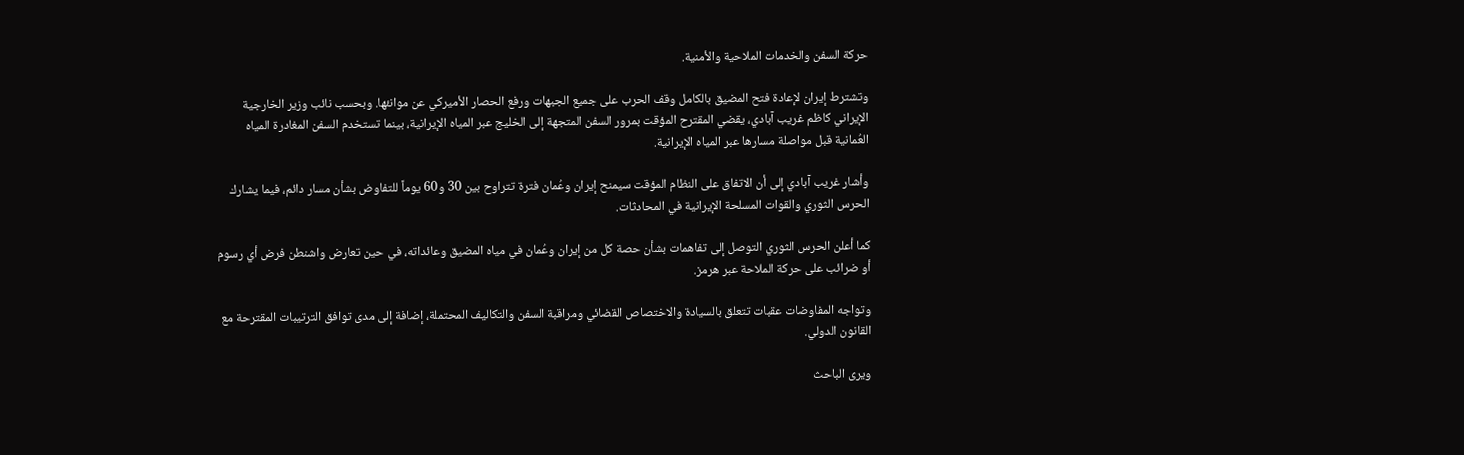حركة السفن والخدمات الملاحية والأمنية.

وتشترط إيران لإعادة فتح المضيق بالكامل وقف الحرب على جميع الجبهات ورفع الحصار الأميركي عن موانئها. وبحسب نائب وزير الخارجية الإيراني كاظم غريب آبادي، يقضي المقترح المؤقت بمرور السفن المتجهة إلى الخليج عبر المياه الإيرانية، بينما تستخدم السفن المغادرة المياه العُمانية قبل مواصلة مسارها عبر المياه الإيرانية.

وأشار غريب آبادي إلى أن الاتفاق على النظام المؤقت سيمنح إيران وعُمان فترة تتراوح بين 30 و60 يوماً للتفاوض بشأن مسار دائم، فيما يشارك الحرس الثوري والقوات المسلحة الإيرانية في المحادثات.

كما أعلن الحرس الثوري التوصل إلى تفاهمات بشأن حصة كل من إيران وعُمان في مياه المضيق وعائداته، في حين تعارض واشنطن فرض أي رسوم أو ضرائب على حركة الملاحة عبر هرمز.

وتواجه المفاوضات عقبات تتعلق بالسيادة والاختصاص القضائي ومراقبة السفن والتكاليف المحتملة، إضافة إلى مدى توافق الترتيبات المقترحة مع القانون الدولي.

ويرى الباحث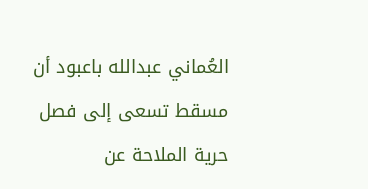العُماني عبدالله باعبود أن مسقط تسعى إلى فصل حرية الملاحة عن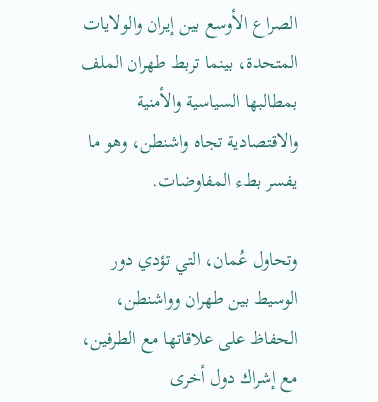الصراع الأوسع بين إيران والولايات المتحدة، بينما تربط طهران الملف بمطالبها السياسية والأمنية والاقتصادية تجاه واشنطن، وهو ما يفسر بطء المفاوضات.

وتحاول عُمان، التي تؤدي دور الوسيط بين طهران وواشنطن، الحفاظ على علاقاتها مع الطرفين، مع إشراك دول أخرى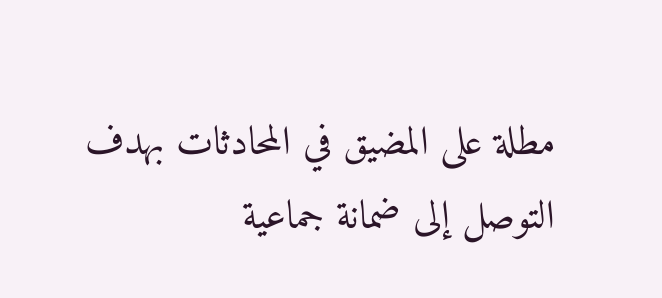مطلة على المضيق في المحادثات بهدف التوصل إلى ضمانة جماعية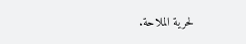لحرية الملاحة.